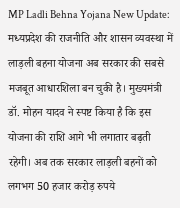MP Ladli Behna Yojana New Update: मध्यप्रदेश की राजनीति और शासन व्यवस्था में लाड़ली बहना योजना अब सरकार की सबसे मजबूत आधारशिला बन चुकी है। मुख्यमंत्री डॉ. मोहन यादव ने स्पष्ट किया है कि इस योजना की राशि आगे भी लगातार बढ़ती रहेगी। अब तक सरकार लाड़ली बहनों को लगभग 50 हजार करोड़ रुपये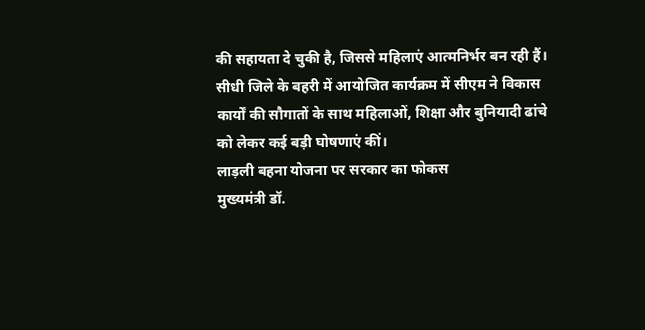की सहायता दे चुकी है, जिससे महिलाएं आत्मनिर्भर बन रही हैं। सीधी जिले के बहरी में आयोजित कार्यक्रम में सीएम ने विकास कार्यों की सौगातों के साथ महिलाओं, शिक्षा और बुनियादी ढांचे को लेकर कई बड़ी घोषणाएं कीं।
लाड़ली बहना योजना पर सरकार का फोकस
मुख्यमंत्री डॉ.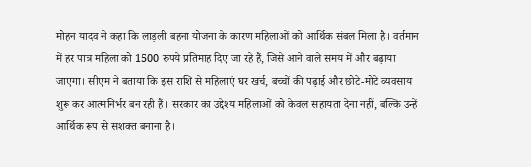मोहन यादव ने कहा कि लाड़ली बहना योजना के कारण महिलाओं को आर्थिक संबल मिला है। वर्तमान में हर पात्र महिला को 1500 रुपये प्रतिमाह दिए जा रहे हैं, जिसे आने वाले समय में और बढ़ाया जाएगा। सीएम ने बताया कि इस राशि से महिलाएं घर खर्च, बच्चों की पढ़ाई और छोटे-मोटे व्यवसाय शुरू कर आत्मनिर्भर बन रही हैं। सरकार का उद्देश्य महिलाओं को केवल सहायता देना नहीं, बल्कि उन्हें आर्थिक रूप से सशक्त बनाना है।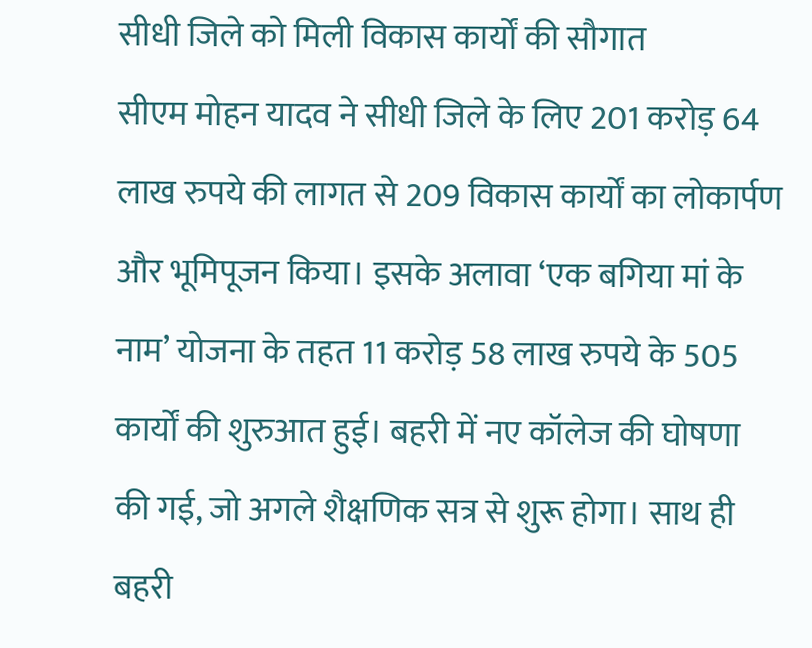सीधी जिले को मिली विकास कार्यों की सौगात
सीएम मोहन यादव ने सीधी जिले के लिए 201 करोड़ 64 लाख रुपये की लागत से 209 विकास कार्यों का लोकार्पण और भूमिपूजन किया। इसके अलावा ‘एक बगिया मां के नाम’ योजना के तहत 11 करोड़ 58 लाख रुपये के 505 कार्यों की शुरुआत हुई। बहरी में नए कॉलेज की घोषणा की गई, जो अगले शैक्षणिक सत्र से शुरू होगा। साथ ही बहरी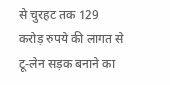से चुरहट तक 129 करोड़ रुपये की लागत से टू-लेन सड़क बनाने का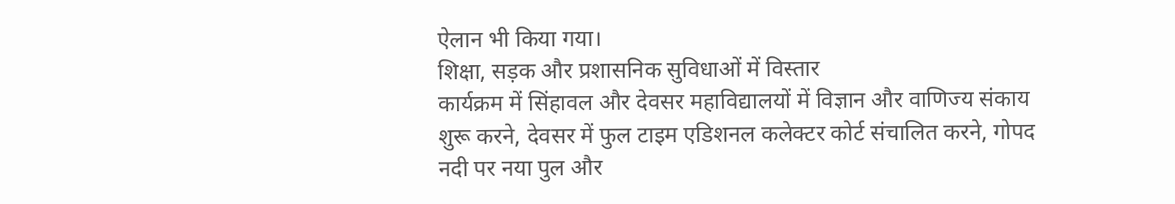ऐलान भी किया गया।
शिक्षा, सड़क और प्रशासनिक सुविधाओं में विस्तार
कार्यक्रम में सिंहावल और देवसर महाविद्यालयों में विज्ञान और वाणिज्य संकाय शुरू करने, देवसर में फुल टाइम एडिशनल कलेक्टर कोर्ट संचालित करने, गोपद नदी पर नया पुल और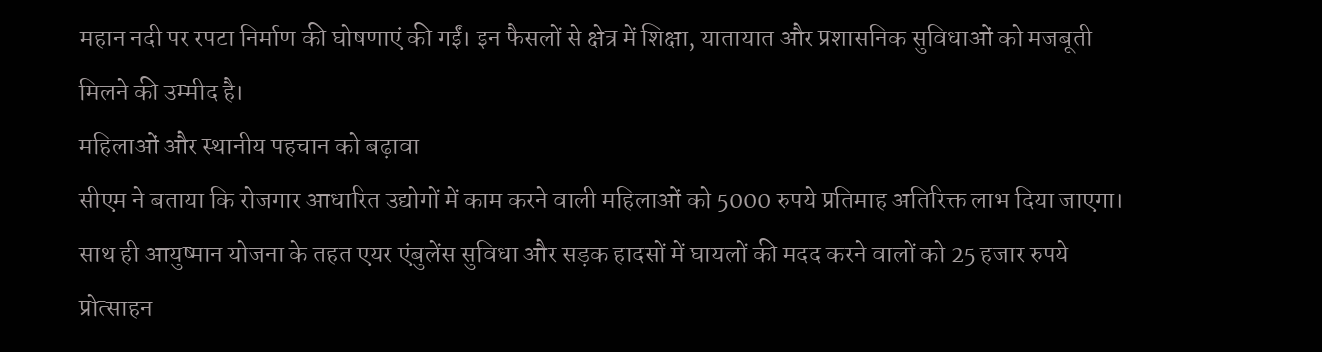महान नदी पर रपटा निर्माण की घोषणाएं की गईं। इन फैसलों से क्षेत्र में शिक्षा, यातायात और प्रशासनिक सुविधाओं को मजबूती मिलने की उम्मीद है।
महिलाओं और स्थानीय पहचान को बढ़ावा
सीएम ने बताया कि रोजगार आधारित उद्योगों में काम करने वाली महिलाओं को 5000 रुपये प्रतिमाह अतिरिक्त लाभ दिया जाएगा। साथ ही आयुष्मान योजना के तहत एयर एंबुलेंस सुविधा और सड़क हादसों में घायलों की मदद करने वालों को 25 हजार रुपये प्रोत्साहन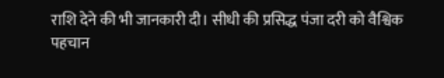राशि देने की भी जानकारी दी। सीधी की प्रसिद्ध पंजा दरी को वैश्विक पहचान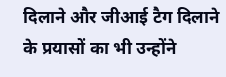दिलाने और जीआई टैग दिलाने के प्रयासों का भी उन्होंने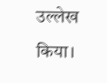उल्लेख किया।